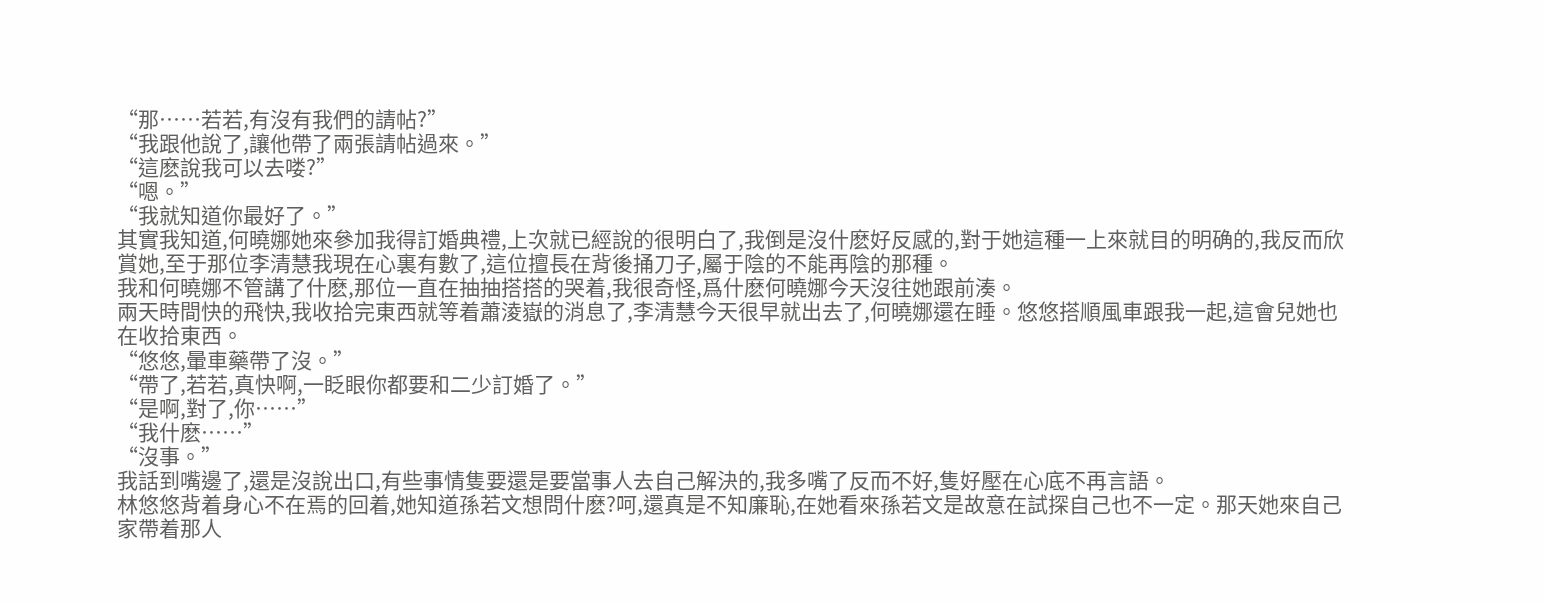“那……若若,有沒有我們的請帖?”
“我跟他說了,讓他帶了兩張請帖過來。”
“這麽說我可以去喽?”
“嗯。”
“我就知道你最好了。”
其實我知道,何曉娜她來參加我得訂婚典禮,上次就已經說的很明白了,我倒是沒什麽好反感的,對于她這種一上來就目的明确的,我反而欣賞她,至于那位李清慧我現在心裏有數了,這位擅長在背後捅刀子,屬于陰的不能再陰的那種。
我和何曉娜不管講了什麽,那位一直在抽抽搭搭的哭着,我很奇怪,爲什麽何曉娜今天沒往她跟前湊。
兩天時間快的飛快,我收拾完東西就等着蕭淩嶽的消息了,李清慧今天很早就出去了,何曉娜還在睡。悠悠搭順風車跟我一起,這會兒她也在收拾東西。
“悠悠,暈車藥帶了沒。”
“帶了,若若,真快啊,一眨眼你都要和二少訂婚了。”
“是啊,對了,你……”
“我什麽……”
“沒事。”
我話到嘴邊了,還是沒說出口,有些事情隻要還是要當事人去自己解決的,我多嘴了反而不好,隻好壓在心底不再言語。
林悠悠背着身心不在焉的回着,她知道孫若文想問什麽?呵,還真是不知廉恥,在她看來孫若文是故意在試探自己也不一定。那天她來自己家帶着那人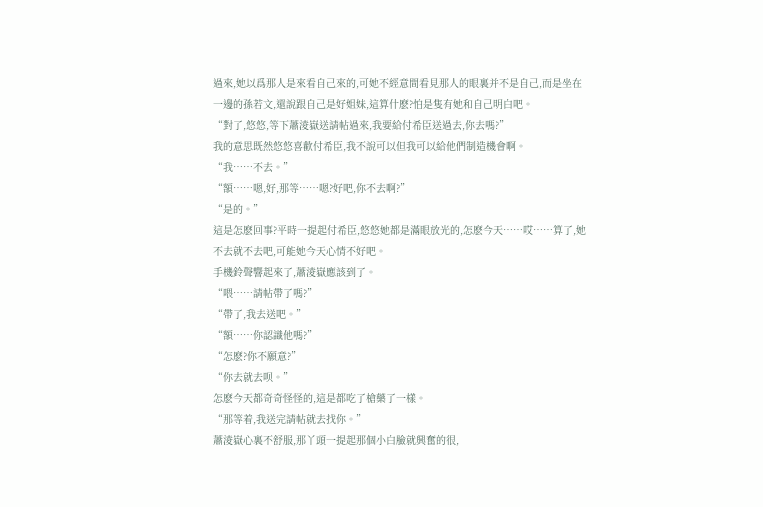過來,她以爲那人是來看自己來的,可她不經意間看見那人的眼裏并不是自己,而是坐在一邊的孫若文,還說跟自己是好姐妹,這算什麽?怕是隻有她和自己明白吧。
“對了,悠悠,等下蕭淩嶽送請帖過來,我要給付希臣送過去,你去嗎?”
我的意思既然悠悠喜歡付希臣,我不說可以但我可以給他們制造機會啊。
“我……不去。”
“額……嗯,好,那等……嗯?好吧,你不去啊?”
“是的。”
這是怎麽回事?平時一提起付希臣,悠悠她都是滿眼放光的,怎麽今天……哎……算了,她不去就不去吧,可能她今天心情不好吧。
手機鈴聲響起來了,蕭淩嶽應該到了。
“喂……請帖帶了嗎?”
“帶了,我去送吧。”
“額……你認識他嗎?”
“怎麽?你不願意?”
“你去就去呗。”
怎麽今天都奇奇怪怪的,這是都吃了槍藥了一樣。
“那等着,我送完請帖就去找你。”
蕭淩嶽心裏不舒服,那丫頭一提起那個小白臉就興奮的很,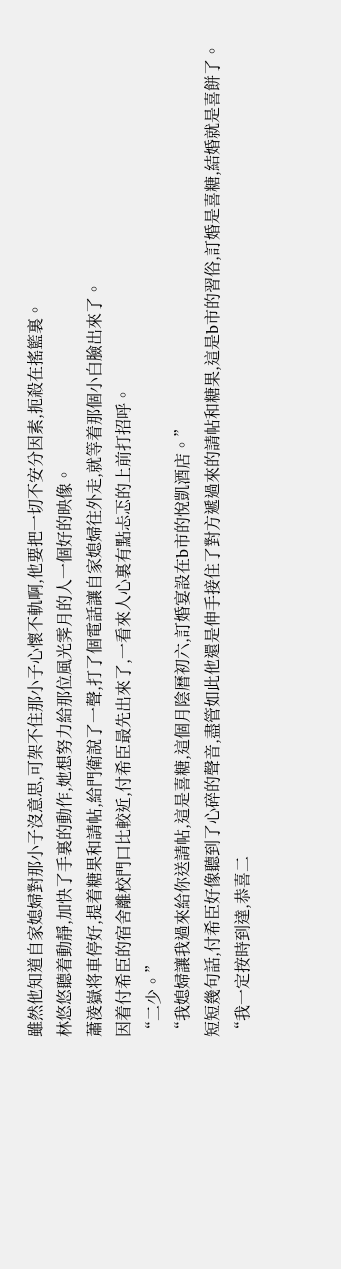雖然他知道自家媳婦對那小子沒意思,可架不住那小子心懷不軌啊,他要把一切不安分因素,扼殺在搖籃裏。
林悠悠聽着動靜,加快了手裏的動作,她想努力給那位風光霁月的人一個好的映像。
蕭淩嶽将車停好,提着糖果和請帖,給門衛說了一聲,打了個電話讓自家媳婦往外走,就等着那個小白臉出來了。
因着付希臣的宿舍離校門口比較近,付希臣最先出來了,一看來人心裏有點忐忑的上前打招呼。
“二少。”
“我媳婦讓我過來給你送請帖,這是喜糖,這個月陰曆初六,訂婚宴設在b市的悅凱酒店。”
短短幾句話,付希臣好像聽到了心碎的聲音,盡管如此他還是伸手接住了對方遞過來的請帖和糖果,這是b市的習俗,訂婚是喜糖,結婚就是喜餅了。
“我一定按時到達,恭喜二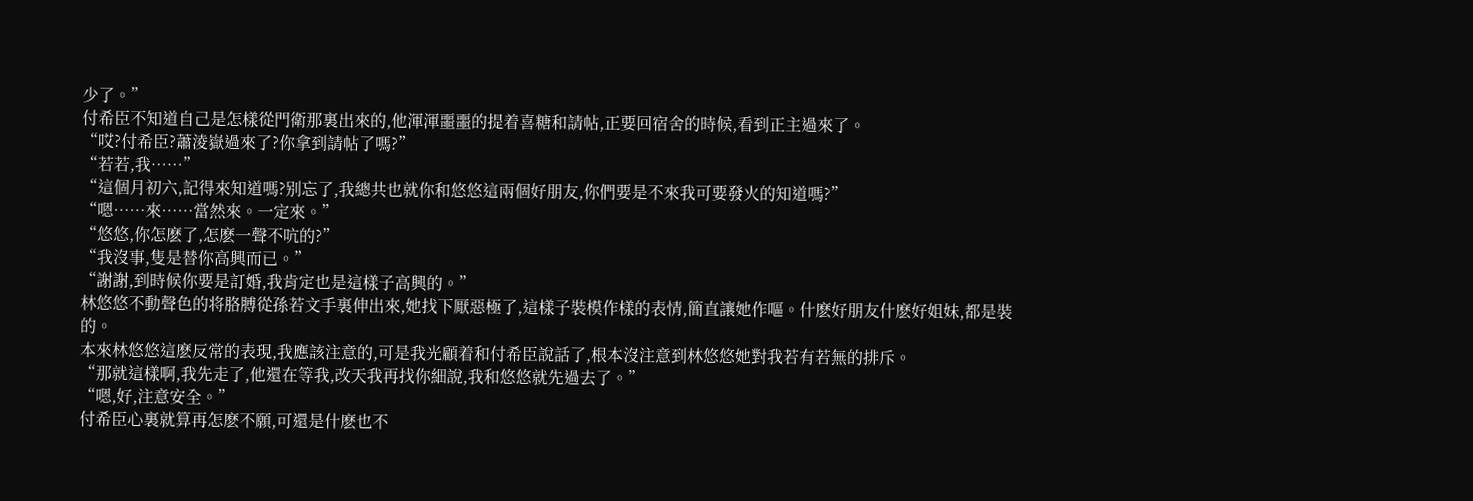少了。”
付希臣不知道自己是怎樣從門衛那裏出來的,他渾渾噩噩的提着喜糖和請帖,正要回宿舍的時候,看到正主過來了。
“哎?付希臣?蕭淩嶽過來了?你拿到請帖了嗎?”
“若若,我……”
“這個月初六,記得來知道嗎?别忘了,我總共也就你和悠悠這兩個好朋友,你們要是不來我可要發火的知道嗎?”
“嗯……來……當然來。一定來。”
“悠悠,你怎麽了,怎麽一聲不吭的?”
“我沒事,隻是替你高興而已。”
“謝謝,到時候你要是訂婚,我肯定也是這樣子高興的。”
林悠悠不動聲色的将胳膊從孫若文手裏伸出來,她找下厭惡極了,這樣子裝模作樣的表情,簡直讓她作嘔。什麽好朋友什麽好姐妹,都是裝的。
本來林悠悠這麽反常的表現,我應該注意的,可是我光顧着和付希臣說話了,根本沒注意到林悠悠她對我若有若無的排斥。
“那就這樣啊,我先走了,他還在等我,改天我再找你細說,我和悠悠就先過去了。”
“嗯,好,注意安全。”
付希臣心裏就算再怎麽不願,可還是什麽也不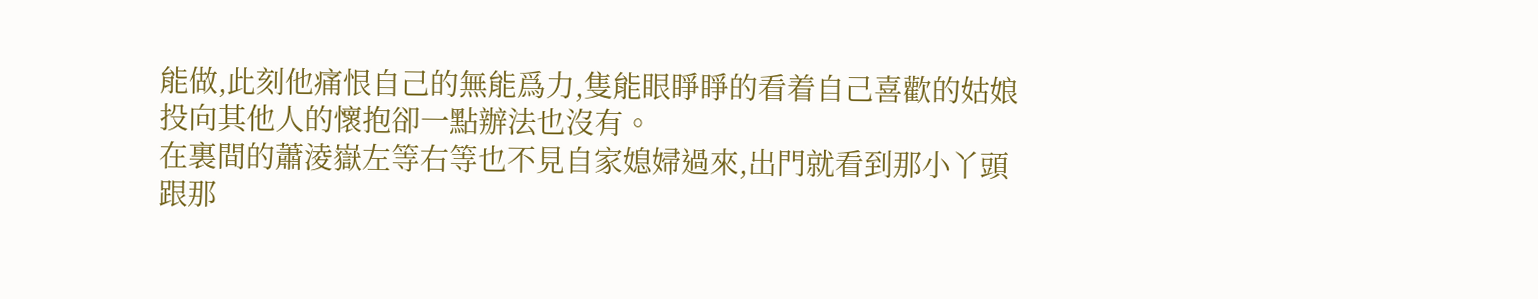能做,此刻他痛恨自己的無能爲力,隻能眼睜睜的看着自己喜歡的姑娘投向其他人的懷抱卻一點辦法也沒有。
在裏間的蕭淩嶽左等右等也不見自家媳婦過來,出門就看到那小丫頭跟那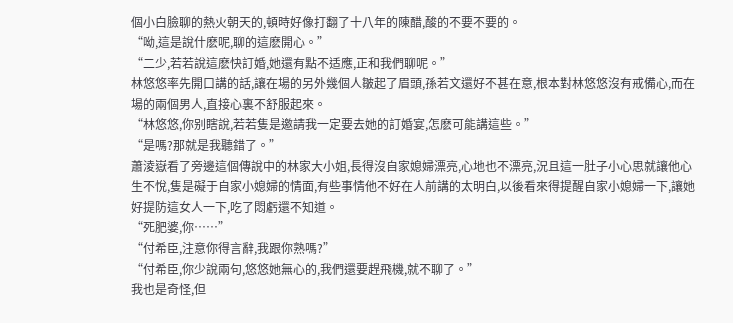個小白臉聊的熱火朝天的,頓時好像打翻了十八年的陳醋,酸的不要不要的。
“呦,這是說什麽呢,聊的這麽開心。”
“二少,若若說這麽快訂婚,她還有點不适應,正和我們聊呢。”
林悠悠率先開口講的話,讓在場的另外幾個人皺起了眉頭,孫若文還好不甚在意,根本對林悠悠沒有戒備心,而在場的兩個男人,直接心裏不舒服起來。
“林悠悠,你别瞎說,若若隻是邀請我一定要去她的訂婚宴,怎麽可能講這些。”
“是嗎?那就是我聽錯了。”
蕭淩嶽看了旁邊這個傳說中的林家大小姐,長得沒自家媳婦漂亮,心地也不漂亮,況且這一肚子小心思就讓他心生不悅,隻是礙于自家小媳婦的情面,有些事情他不好在人前講的太明白,以後看來得提醒自家小媳婦一下,讓她好提防這女人一下,吃了悶虧還不知道。
“死肥婆,你……”
“付希臣,注意你得言辭,我跟你熟嗎?”
“付希臣,你少說兩句,悠悠她無心的,我們還要趕飛機,就不聊了。”
我也是奇怪,但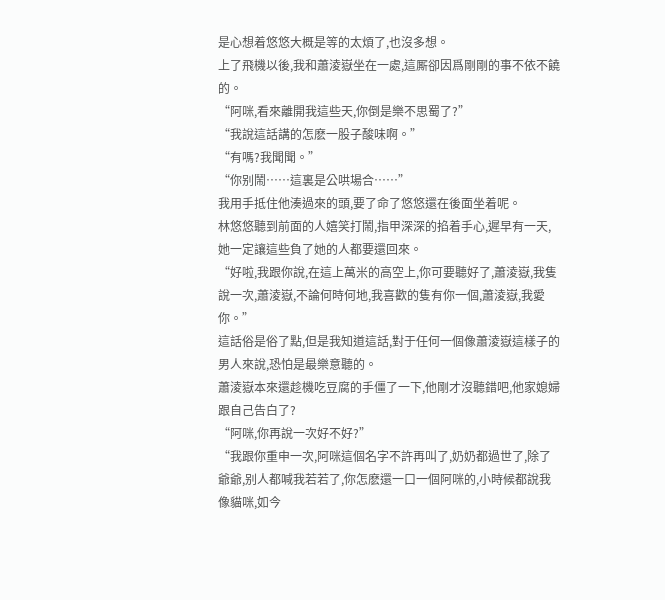是心想着悠悠大概是等的太煩了,也沒多想。
上了飛機以後,我和蕭淩嶽坐在一處,這厮卻因爲剛剛的事不依不饒的。
“阿咪,看來離開我這些天,你倒是樂不思蜀了?”
“我說這話講的怎麽一股子酸味啊。”
“有嗎?我聞聞。”
“你别鬧……這裏是公哄場合……”
我用手抵住他湊過來的頭,要了命了悠悠還在後面坐着呢。
林悠悠聽到前面的人嬉笑打鬧,指甲深深的掐着手心,遲早有一天,她一定讓這些負了她的人都要還回來。
“好啦,我跟你說,在這上萬米的高空上,你可要聽好了,蕭淩嶽,我隻說一次,蕭淩嶽,不論何時何地,我喜歡的隻有你一個,蕭淩嶽,我愛你。”
這話俗是俗了點,但是我知道這話,對于任何一個像蕭淩嶽這樣子的男人來說,恐怕是最樂意聽的。
蕭淩嶽本來還趁機吃豆腐的手僵了一下,他剛才沒聽錯吧,他家媳婦跟自己告白了?
“阿咪,你再說一次好不好?”
“我跟你重申一次,阿咪這個名字不許再叫了,奶奶都過世了,除了爺爺,别人都喊我若若了,你怎麽還一口一個阿咪的,小時候都說我像貓咪,如今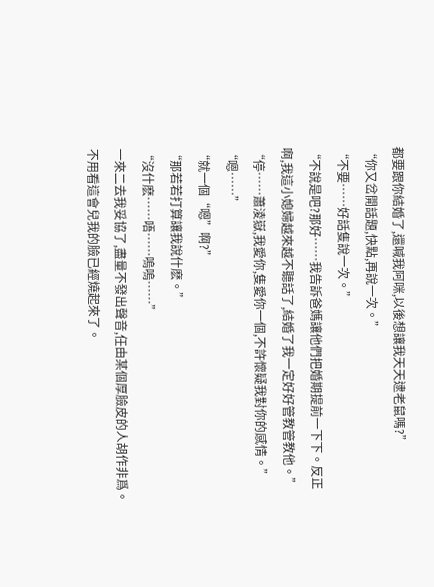都要跟你結婚了,還喊我阿咪,以後想讓我天天逮老鼠嗎?”
“你又岔開話題,快點,再說一次。”
“不要……好話隻說一次。”
“不說是吧?那好……我告訴爸媽讓他們把婚期提前一下下。反正啊,我這小媳婦越來越不聽話了,結婚了我一定好好管教管教他。”
“停……蕭淩嶽,我愛你,隻愛你一個,不許懷疑我對你的感情。”
“嗯……”
“就一個“嗯”啊?”
“那若若打算讓我說什麽。”
“沒什麽……唔……嗚嗚……”
一來二去我妥協了,盡量不發出聲音,任由某個厚臉皮的人胡作非爲。不用看這會兒我的臉已經燒起來了。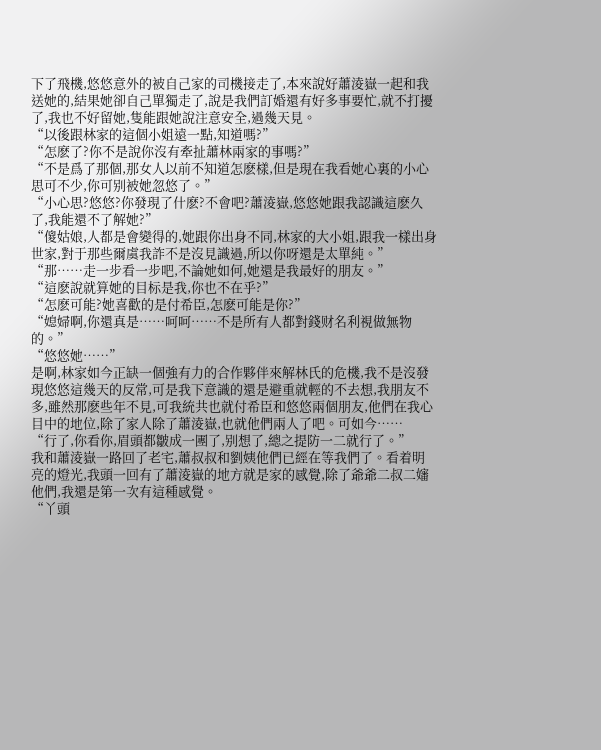下了飛機,悠悠意外的被自己家的司機接走了,本來說好蕭淩嶽一起和我送她的,結果她卻自己單獨走了,說是我們訂婚還有好多事要忙,就不打擾了,我也不好留她,隻能跟她說注意安全,過幾天見。
“以後跟林家的這個小姐遠一點,知道嗎?”
“怎麽了?你不是說你沒有牽扯蕭林兩家的事嗎?”
“不是爲了那個,那女人以前不知道怎麽樣,但是現在我看她心裏的小心思可不少,你可别被她忽悠了。”
“小心思?悠悠?你發現了什麽?不會吧?蕭淩嶽,悠悠她跟我認識這麽久了,我能還不了解她?”
“傻姑娘,人都是會變得的,她跟你出身不同,林家的大小姐,跟我一樣出身世家,對于那些爾虞我詐不是沒見識過,所以你呀還是太單純。”
“那……走一步看一步吧,不論她如何,她還是我最好的朋友。”
“這麽說就算她的目标是我,你也不在乎?”
“怎麽可能?她喜歡的是付希臣,怎麽可能是你?”
“媳婦啊,你還真是……呵呵……不是所有人都對錢财名利視做無物的。”
“悠悠她……”
是啊,林家如今正缺一個強有力的合作夥伴來解林氏的危機,我不是沒發現悠悠這幾天的反常,可是我下意識的還是避重就輕的不去想,我朋友不多,雖然那麽些年不見,可我統共也就付希臣和悠悠兩個朋友,他們在我心目中的地位,除了家人除了蕭淩嶽,也就他們兩人了吧。可如今……
“行了,你看你,眉頭都皺成一團了,别想了,總之提防一二就行了。”
我和蕭淩嶽一路回了老宅,蕭叔叔和劉姨他們已經在等我們了。看着明亮的燈光,我頭一回有了蕭淩嶽的地方就是家的感覺,除了爺爺二叔二嬸他們,我還是第一次有這種感覺。
“丫頭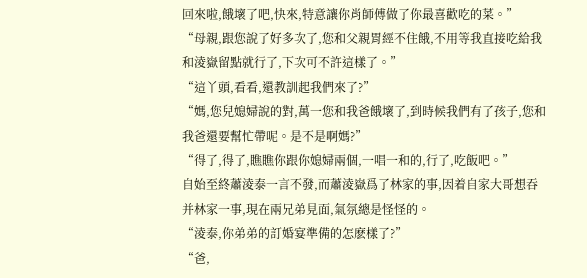回來啦,餓壞了吧,快來,特意讓你肖師傅做了你最喜歡吃的菜。”
“母親,跟您說了好多次了,您和父親胃經不住餓,不用等我直接吃給我和淩嶽留點就行了,下次可不許這樣了。”
“這丫頭,看看,還教訓起我們來了?”
“媽,您兒媳婦說的對,萬一您和我爸餓壞了,到時候我們有了孩子,您和我爸還要幫忙帶呢。是不是啊媽?”
“得了,得了,瞧瞧你跟你媳婦兩個,一唱一和的,行了,吃飯吧。”
自始至終蕭淩泰一言不發,而蕭淩嶽爲了林家的事,因着自家大哥想吞并林家一事,現在兩兄弟見面,氣氛總是怪怪的。
“淩泰,你弟弟的訂婚宴準備的怎麽樣了?”
“爸,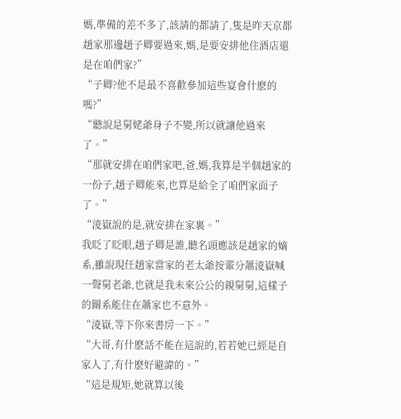媽,準備的差不多了,該請的都請了,隻是昨天京都趙家那邊趙子卿要過來,媽,是要安排他住酒店還是在咱們家?”
“子卿?他不是最不喜歡參加這些宴會什麽的嗎?”
“聽說是舅姥爺身子不變,所以就讓他過來了。”
“那就安排在咱們家吧,爸,媽,我算是半個趙家的一份子,趙子卿能來,也算是給全了咱們家面子了。”
“淩嶽說的是,就安排在家裏。”
我眨了眨眼,趙子卿是誰,聽名頭應該是趙家的嫡系,雖說現任趙家當家的老太爺按輩分蕭淩嶽喊一聲舅老爺,也就是我未來公公的親舅舅,這樣子的關系能住在蕭家也不意外。
“淩嶽,等下你來書房一下。”
“大哥,有什麽話不能在這說的,若若她已經是自家人了,有什麽好避諱的。”
“這是規矩,她就算以後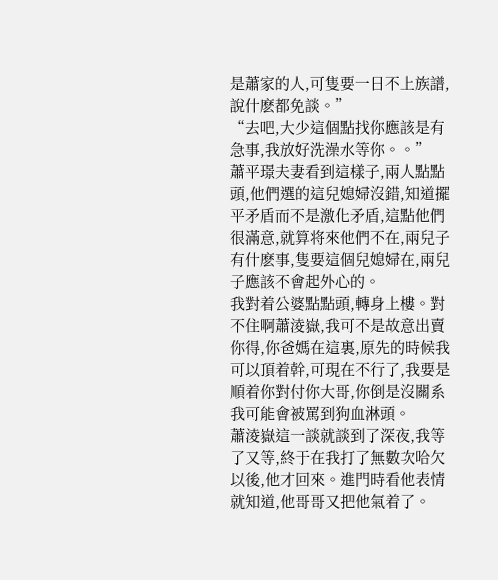是蕭家的人,可隻要一日不上族譜,說什麽都免談。”
“去吧,大少這個點找你應該是有急事,我放好洗澡水等你。。”
蕭平璟夫妻看到這樣子,兩人點點頭,他們選的這兒媳婦沒錯,知道擺平矛盾而不是激化矛盾,這點他們很滿意,就算将來他們不在,兩兒子有什麽事,隻要這個兒媳婦在,兩兒子應該不會起外心的。
我對着公婆點點頭,轉身上樓。對不住啊蕭淩嶽,我可不是故意出賣你得,你爸媽在這裏,原先的時候我可以頂着幹,可現在不行了,我要是順着你對付你大哥,你倒是沒關系我可能會被罵到狗血淋頭。
蕭淩嶽這一談就談到了深夜,我等了又等,終于在我打了無數次哈欠以後,他才回來。進門時看他表情就知道,他哥哥又把他氣着了。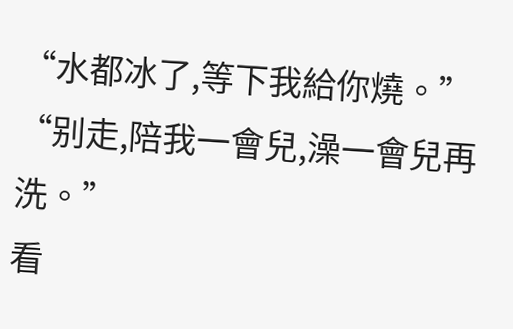“水都冰了,等下我給你燒。”
“别走,陪我一會兒,澡一會兒再洗。”
看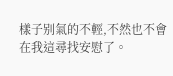樣子别氣的不輕,不然也不會在我這尋找安慰了。